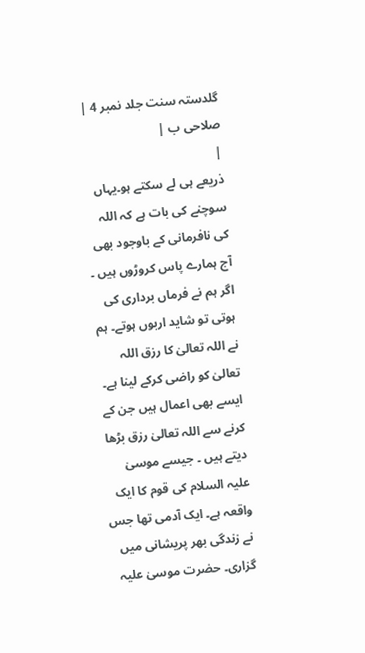گلدستہ سنت جلد نمبر 4 |
صلاحی ب |
|
ذریعے ہی لے سکتے ہو۔یہاں سوچنے کی بات ہے کہ اللہ کی نافرمانی کے باوجود بھی آج ہمارے پاس کروڑوں ہیں ۔ اگر ہم نے فرماں برداری کی ہوتی تو شاید اربوں ہوتے۔ ہم نے اللہ تعالیٰ کا رزق اللہ تعالیٰ کو راضی کرکے لینا ہے۔ ایسے بھی اعمال ہیں جن کے کرنے سے اللہ تعالیٰ رزق بڑھا دیتے ہیں ۔ جیسے موسیٰ علیہ السلام کی قوم کا ایک واقعہ ہے۔ ایک آدمی تھا جس نے زندگی بھر پریشانی میں گزاری۔ حضرت موسیٰ علیہ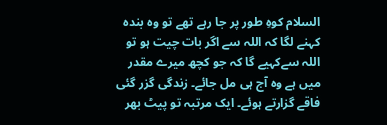السلام کوہِ طور پر جا رہے تھے تو وہ بندہ کہنے لگا کہ اللہ سے اگر بات چیت ہو تو اللہ سےکہیے گا کہ جو کچھ میرے مقدر میں ہے وہ آج ہی مل جائے۔ زندگی گزر گئی فاقے گزارتے ہوئے۔ ایک مرتبہ تو پیٹ بھر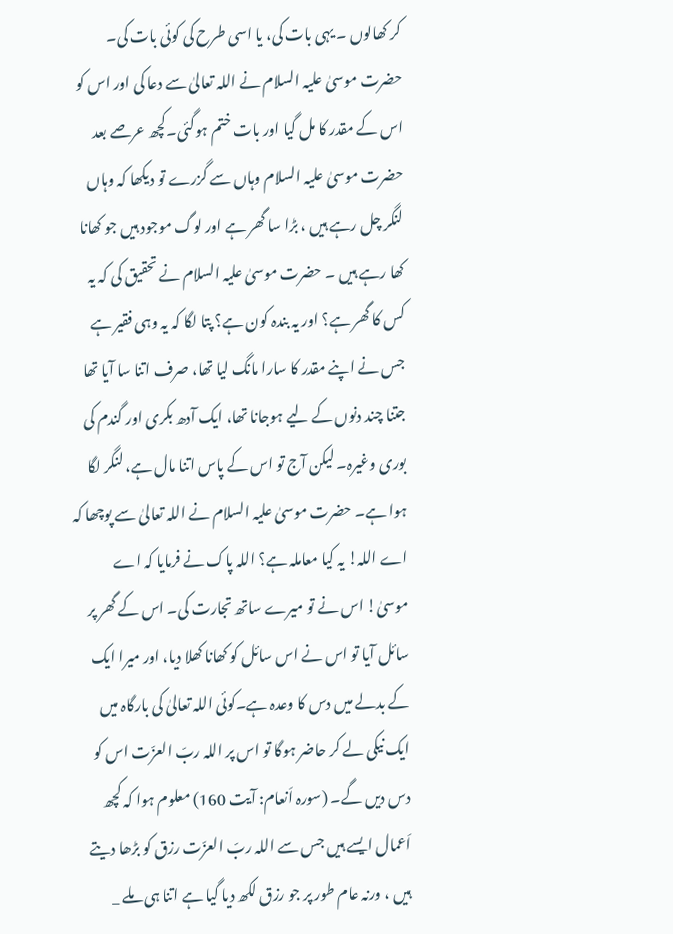کر کھالوں ۔ یہی بات کی، یا اسی طرح کی کوئی بات کی۔ حضرت موسیٰ علیہ السلام نے اللہ تعالیٰ سے دعا کی اور اس کو اس کے مقدر کا مل گیا اور بات ختم ہوگئی۔کچھ عرصے بعد حضرت موسیٰ علیہ السلام وہاں سے گزرے تو دیکھا کہ وہاں لنگر چل رہے ہیں ، بڑا سا گھر ہے اور لوگ موجود ہیں جو کھانا کھا رہے ہیں ۔ حضرت موسیٰ علیہ السلام نے تحقیق کی کہ یہ کس کا گھر ہے؟ اور یہ بندہ کون ہے؟ پتا لگا کہ یہ وہی فقیر ہے جس نے اپنے مقدر کا سارا مانگ لیا تھا، صرف اتنا سا آیا تھا جتنا چند دنوں کے لیے ہوجانا تھا، ایک آدھ بکری اور گندم کی بوری وغیرہ۔ لیکن آج تو اس کے پاس اتنا مال ہے، لنگر لگا ہوا ہے۔ حضرت موسیٰ علیہ السلام نے اللہ تعالیٰ سے پوچھا کہ اے اللہ! یہ کیا معاملہ ہے؟ اللہ پاک نے فرمایا کہ اے موسیٰ! اس نے تو میرے ساتھ تجارت کی۔ اس کے گھر پر سائل آیا تو اس نے اس سائل کو کھانا کھلا دیا، اور میرا ایک کے بدلے میں دس کا وعدہ ہے۔کوئی اللہ تعالیٰ کی بارگاہ میں ایک نیکی لے کر حاضر ہوگا تو اس پر اللہ ربّ العزّت اس کو دس دیں گے۔ (سورہ اَنعام: آیت 160) معلوم ہوا کہ کچھ اَعمال ایسے ہیں جس سے اللہ ربّ العزّت رزق کو بڑھا دیتے ہیں ، ورنہ عام طور پر جو رزق لکھ دیا گیا ہے اتنا ہی ملے _